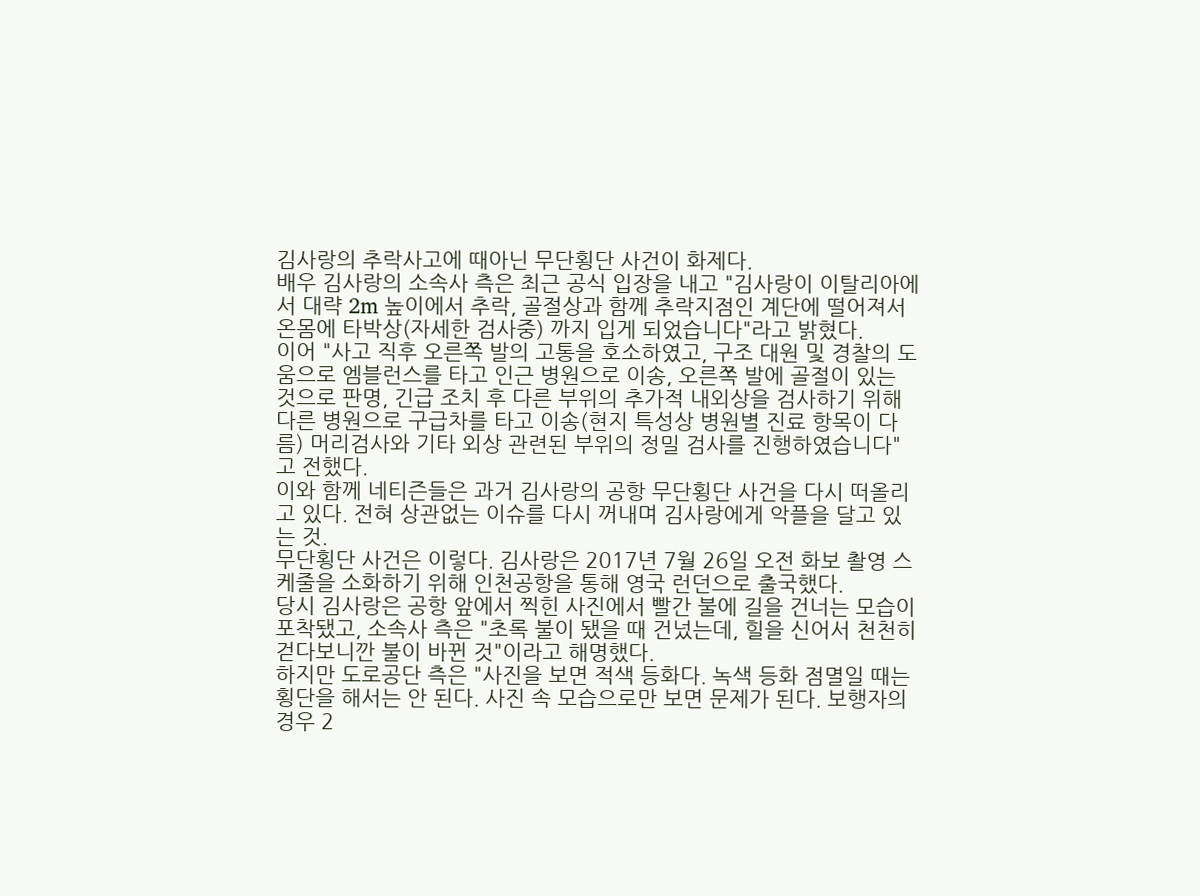김사랑의 추락사고에 때아닌 무단횡단 사건이 화제다.
배우 김사랑의 소속사 측은 최근 공식 입장을 내고 "김사랑이 이탈리아에서 대략 2m 높이에서 추락, 골절상과 함께 추락지점인 계단에 떨어져서 온몸에 타박상(자세한 검사중) 까지 입게 되었습니다"라고 밝혔다.
이어 "사고 직후 오른쪽 발의 고통을 호소하였고, 구조 대원 및 경찰의 도움으로 엠블런스를 타고 인근 병원으로 이송, 오른쪽 발에 골절이 있는 것으로 판명, 긴급 조치 후 다른 부위의 추가적 내외상을 검사하기 위해 다른 병원으로 구급차를 타고 이송(현지 특성상 병원별 진료 항목이 다름) 머리검사와 기타 외상 관련된 부위의 정밀 검사를 진행하였습니다"고 전했다.
이와 함께 네티즌들은 과거 김사랑의 공항 무단횡단 사건을 다시 떠올리고 있다. 전혀 상관없는 이슈를 다시 꺼내며 김사랑에게 악플을 달고 있는 것.
무단횡단 사건은 이렇다. 김사랑은 2017년 7월 26일 오전 화보 촬영 스케줄을 소화하기 위해 인천공항을 통해 영국 런던으로 출국했다.
당시 김사랑은 공항 앞에서 찍힌 사진에서 빨간 불에 길을 건너는 모습이 포착됐고, 소속사 측은 "초록 불이 됐을 때 건넜는데, 힐을 신어서 천천히 걷다보니깐 불이 바뀐 것"이라고 해명했다.
하지만 도로공단 측은 "사진을 보면 적색 등화다. 녹색 등화 점멸일 때는 횡단을 해서는 안 된다. 사진 속 모습으로만 보면 문제가 된다. 보행자의 경우 2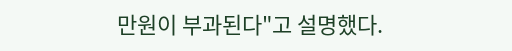만원이 부과된다"고 설명했다.